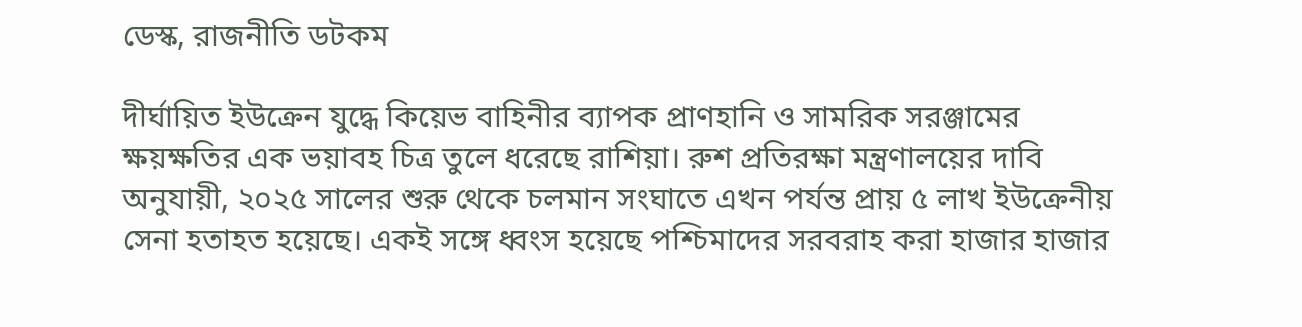ডেস্ক, রাজনীতি ডটকম

দীর্ঘায়িত ইউক্রেন যুদ্ধে কিয়েভ বাহিনীর ব্যাপক প্রাণহানি ও সামরিক সরঞ্জামের ক্ষয়ক্ষতির এক ভয়াবহ চিত্র তুলে ধরেছে রাশিয়া। রুশ প্রতিরক্ষা মন্ত্রণালয়ের দাবি অনুযায়ী, ২০২৫ সালের শুরু থেকে চলমান সংঘাতে এখন পর্যন্ত প্রায় ৫ লাখ ইউক্রেনীয় সেনা হতাহত হয়েছে। একই সঙ্গে ধ্বংস হয়েছে পশ্চিমাদের সরবরাহ করা হাজার হাজার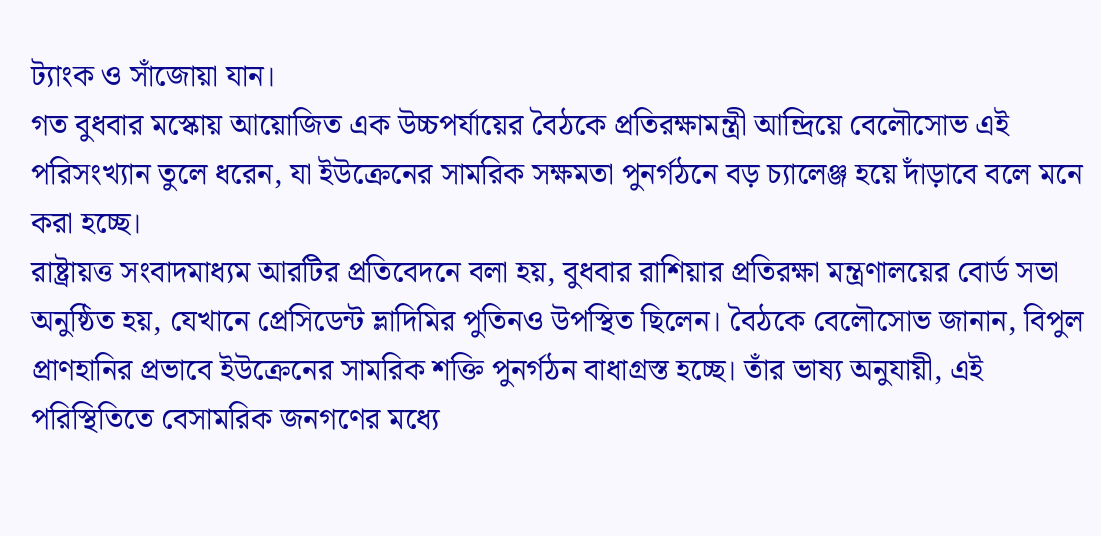ট্যাংক ও সাঁজোয়া যান।
গত বুধবার মস্কোয় আয়োজিত এক উচ্চপর্যায়ের বৈঠকে প্রতিরক্ষামন্ত্রী আন্দ্রিয়ে বেলৌসোভ এই পরিসংখ্যান তুলে ধরেন, যা ইউক্রেনের সামরিক সক্ষমতা পুনর্গঠনে বড় চ্যালেঞ্জ হয়ে দাঁড়াবে বলে মনে করা হচ্ছে।
রাষ্ট্রায়ত্ত সংবাদমাধ্যম আরটির প্রতিবেদনে বলা হয়, বুধবার রাশিয়ার প্রতিরক্ষা মন্ত্রণালয়ের বোর্ড সভা অনুষ্ঠিত হয়, যেখানে প্রেসিডেন্ট ভ্লাদিমির পুতিনও উপস্থিত ছিলেন। বৈঠকে বেলৌসোভ জানান, বিপুল প্রাণহানির প্রভাবে ইউক্রেনের সামরিক শক্তি পুনর্গঠন বাধাগ্রস্ত হচ্ছে। তাঁর ভাষ্য অনুযায়ী, এই পরিস্থিতিতে বেসামরিক জনগণের মধ্যে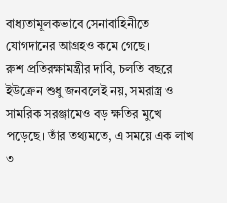বাধ্যতামূলকভাবে সেনাবাহিনীতে যোগদানের আগ্রহও কমে গেছে।
রুশ প্রতিরক্ষামন্ত্রীর দাবি, চলতি বছরে ইউক্রেন শুধু জনবলেই নয়, সমরাস্ত্র ও সামরিক সরঞ্জামেও বড় ক্ষতির মুখে পড়েছে। তাঁর তথ্যমতে, এ সময়ে এক লাখ ৩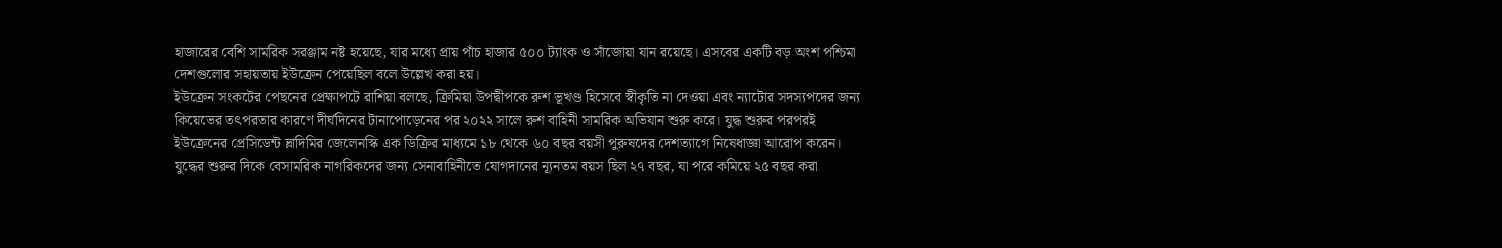হাজারের বেশি সামরিক সরঞ্জাম নষ্ট হয়েছে, যার মধ্যে প্রায় পাঁচ হাজার ৫০০ ট্যাংক ও সাঁজোয়া যান রয়েছে। এসবের একটি বড় অংশ পশ্চিমা দেশগুলোর সহায়তায় ইউক্রেন পেয়েছিল বলে উল্লেখ করা হয়।
ইউক্রেন সংকটের পেছনের প্রেক্ষাপটে রাশিয়া বলছে, ক্রিমিয়া উপদ্বীপকে রুশ ভূখণ্ড হিসেবে স্বীকৃতি না দেওয়া এবং ন্যাটোর সদস্যপদের জন্য কিয়েভের তৎপরতার কারণে দীর্ঘদিনের টানাপোড়েনের পর ২০২২ সালে রুশ বাহিনী সামরিক অভিযান শুরু করে। যুদ্ধ শুরুর পরপরই ইউক্রেনের প্রেসিডেন্ট ভ্লাদিমির জেলেনস্কি এক ডিক্রির মাধ্যমে ১৮ থেকে ৬০ বছর বয়সী পুরুষদের দেশত্যাগে নিষেধাজ্ঞা আরোপ করেন।
যুদ্ধের শুরুর দিকে বেসামরিক নাগরিকদের জন্য সেনাবাহিনীতে যোগদানের ন্যূনতম বয়স ছিল ২৭ বছর, যা পরে কমিয়ে ২৫ বছর করা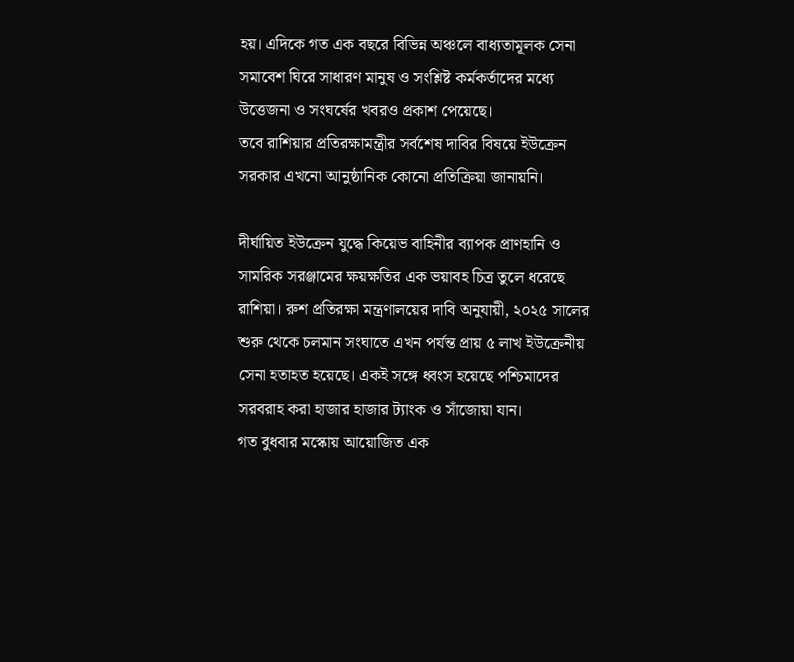হয়। এদিকে গত এক বছরে বিভিন্ন অঞ্চলে বাধ্যতামূলক সেনা সমাবেশ ঘিরে সাধারণ মানুষ ও সংশ্লিষ্ট কর্মকর্তাদের মধ্যে উত্তেজনা ও সংঘর্ষের খবরও প্রকাশ পেয়েছে।
তবে রাশিয়ার প্রতিরক্ষামন্ত্রীর সর্বশেষ দাবির বিষয়ে ইউক্রেন সরকার এখনো আনুষ্ঠানিক কোনো প্রতিক্রিয়া জানায়নি।

দীর্ঘায়িত ইউক্রেন যুদ্ধে কিয়েভ বাহিনীর ব্যাপক প্রাণহানি ও সামরিক সরঞ্জামের ক্ষয়ক্ষতির এক ভয়াবহ চিত্র তুলে ধরেছে রাশিয়া। রুশ প্রতিরক্ষা মন্ত্রণালয়ের দাবি অনুযায়ী, ২০২৫ সালের শুরু থেকে চলমান সংঘাতে এখন পর্যন্ত প্রায় ৫ লাখ ইউক্রেনীয় সেনা হতাহত হয়েছে। একই সঙ্গে ধ্বংস হয়েছে পশ্চিমাদের সরবরাহ করা হাজার হাজার ট্যাংক ও সাঁজোয়া যান।
গত বুধবার মস্কোয় আয়োজিত এক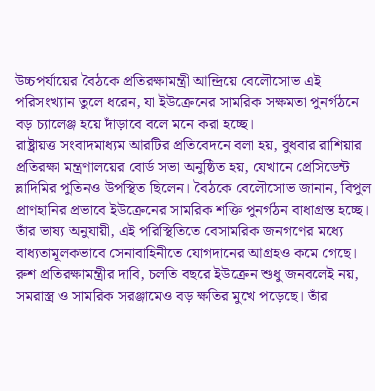উচ্চপর্যায়ের বৈঠকে প্রতিরক্ষামন্ত্রী আন্দ্রিয়ে বেলৌসোভ এই পরিসংখ্যান তুলে ধরেন, যা ইউক্রেনের সামরিক সক্ষমতা পুনর্গঠনে বড় চ্যালেঞ্জ হয়ে দাঁড়াবে বলে মনে করা হচ্ছে।
রাষ্ট্রায়ত্ত সংবাদমাধ্যম আরটির প্রতিবেদনে বলা হয়, বুধবার রাশিয়ার প্রতিরক্ষা মন্ত্রণালয়ের বোর্ড সভা অনুষ্ঠিত হয়, যেখানে প্রেসিডেন্ট ভ্লাদিমির পুতিনও উপস্থিত ছিলেন। বৈঠকে বেলৌসোভ জানান, বিপুল প্রাণহানির প্রভাবে ইউক্রেনের সামরিক শক্তি পুনর্গঠন বাধাগ্রস্ত হচ্ছে। তাঁর ভাষ্য অনুযায়ী, এই পরিস্থিতিতে বেসামরিক জনগণের মধ্যে বাধ্যতামূলকভাবে সেনাবাহিনীতে যোগদানের আগ্রহও কমে গেছে।
রুশ প্রতিরক্ষামন্ত্রীর দাবি, চলতি বছরে ইউক্রেন শুধু জনবলেই নয়, সমরাস্ত্র ও সামরিক সরঞ্জামেও বড় ক্ষতির মুখে পড়েছে। তাঁর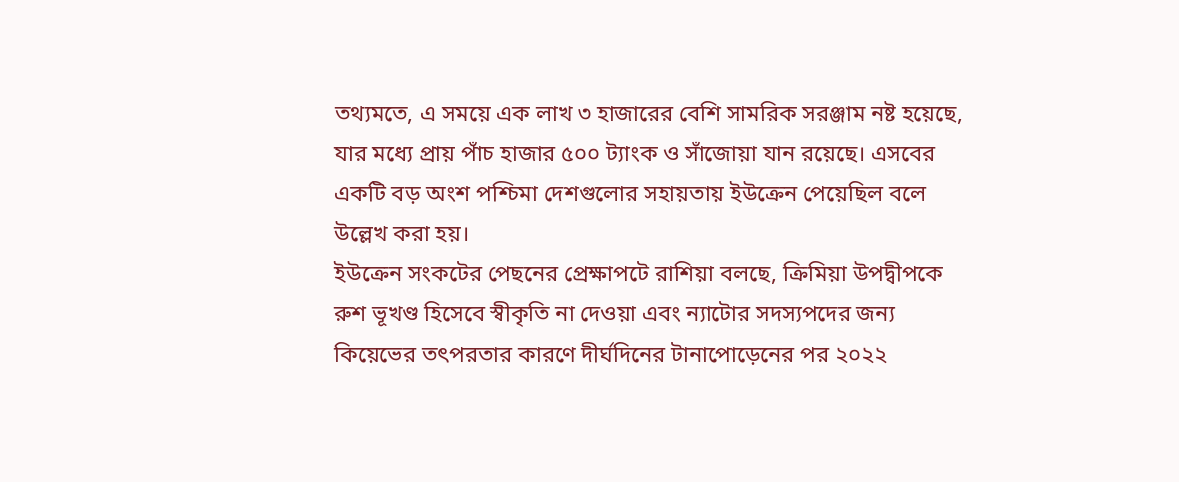তথ্যমতে, এ সময়ে এক লাখ ৩ হাজারের বেশি সামরিক সরঞ্জাম নষ্ট হয়েছে, যার মধ্যে প্রায় পাঁচ হাজার ৫০০ ট্যাংক ও সাঁজোয়া যান রয়েছে। এসবের একটি বড় অংশ পশ্চিমা দেশগুলোর সহায়তায় ইউক্রেন পেয়েছিল বলে উল্লেখ করা হয়।
ইউক্রেন সংকটের পেছনের প্রেক্ষাপটে রাশিয়া বলছে, ক্রিমিয়া উপদ্বীপকে রুশ ভূখণ্ড হিসেবে স্বীকৃতি না দেওয়া এবং ন্যাটোর সদস্যপদের জন্য কিয়েভের তৎপরতার কারণে দীর্ঘদিনের টানাপোড়েনের পর ২০২২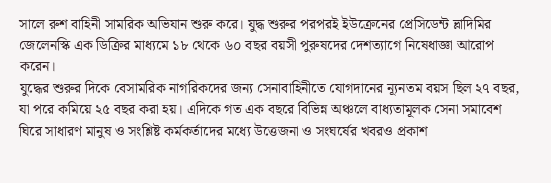সালে রুশ বাহিনী সামরিক অভিযান শুরু করে। যুদ্ধ শুরুর পরপরই ইউক্রেনের প্রেসিডেন্ট ভ্লাদিমির জেলেনস্কি এক ডিক্রির মাধ্যমে ১৮ থেকে ৬০ বছর বয়সী পুরুষদের দেশত্যাগে নিষেধাজ্ঞা আরোপ করেন।
যুদ্ধের শুরুর দিকে বেসামরিক নাগরিকদের জন্য সেনাবাহিনীতে যোগদানের ন্যূনতম বয়স ছিল ২৭ বছর, যা পরে কমিয়ে ২৫ বছর করা হয়। এদিকে গত এক বছরে বিভিন্ন অঞ্চলে বাধ্যতামূলক সেনা সমাবেশ ঘিরে সাধারণ মানুষ ও সংশ্লিষ্ট কর্মকর্তাদের মধ্যে উত্তেজনা ও সংঘর্ষের খবরও প্রকাশ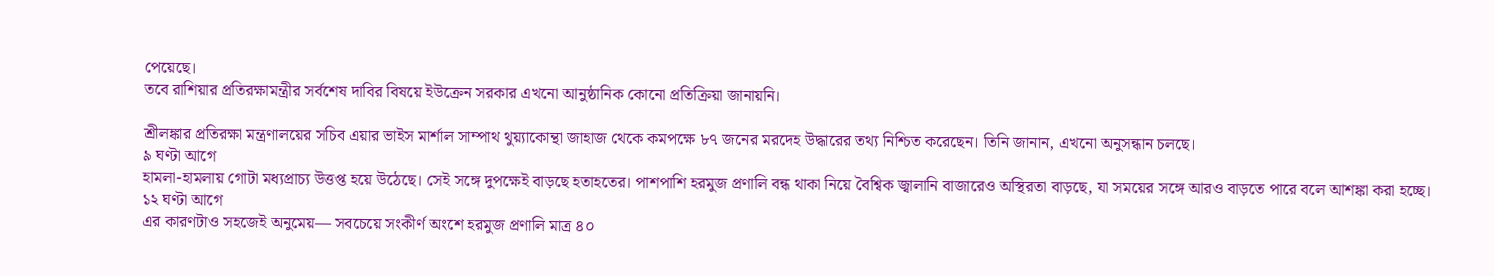পেয়েছে।
তবে রাশিয়ার প্রতিরক্ষামন্ত্রীর সর্বশেষ দাবির বিষয়ে ইউক্রেন সরকার এখনো আনুষ্ঠানিক কোনো প্রতিক্রিয়া জানায়নি।

শ্রীলঙ্কার প্রতিরক্ষা মন্ত্রণালয়ের সচিব এয়ার ভাইস মার্শাল সাম্পাথ থুয়্যাকোন্থা জাহাজ থেকে কমপক্ষে ৮৭ জনের মরদেহ উদ্ধারের তথ্য নিশ্চিত করেছেন। তিনি জানান, এখনো অনুসন্ধান চলছে।
৯ ঘণ্টা আগে
হামলা-হামলায় গোটা মধ্যপ্রাচ্য উত্তপ্ত হয়ে উঠেছে। সেই সঙ্গে দুপক্ষেই বাড়ছে হতাহতের। পাশপাশি হরমুজ প্রণালি বন্ধ থাকা নিয়ে বৈশ্বিক জ্বালানি বাজারেও অস্থিরতা বাড়ছে, যা সময়ের সঙ্গে আরও বাড়তে পারে বলে আশঙ্কা করা হচ্ছে।
১২ ঘণ্টা আগে
এর কারণটাও সহজেই অনুমেয়— সবচেয়ে সংকীর্ণ অংশে হরমুজ প্রণালি মাত্র ৪০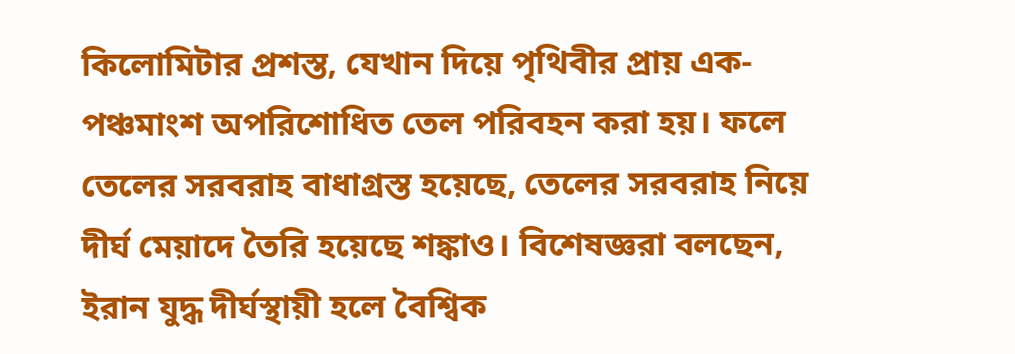কিলোমিটার প্রশস্ত, যেখান দিয়ে পৃথিবীর প্রায় এক-পঞ্চমাংশ অপরিশোধিত তেল পরিবহন করা হয়। ফলে তেলের সরবরাহ বাধাগ্রস্ত হয়েছে, তেলের সরবরাহ নিয়ে দীর্ঘ মেয়াদে তৈরি হয়েছে শঙ্কাও। বিশেষজ্ঞরা বলছেন, ইরান যুদ্ধ দীর্ঘস্থায়ী হলে বৈশ্বিক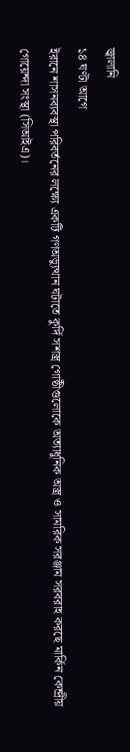জ্বালানি
১৪ ঘণ্টা আগে
ইরানে শাসনব্যবস্থা পরিবর্তনের লক্ষ্যে একটি গণঅভ্যুত্থান ঘটাতে কুর্দি সশস্ত্র গোষ্ঠীগুলোকে অত্যাধুনিক অস্ত্র ও সামরিক সরঞ্জাম সরবরাহ করছে মার্কিন কেন্দ্রীয় গোয়েন্দা সংস্থা (সিআইএ)।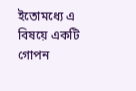ইতোমধ্যে এ বিষয়ে একটি গোপন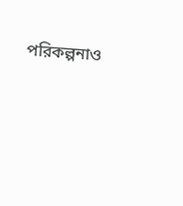পরিকল্পনাও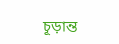চূড়ান্ত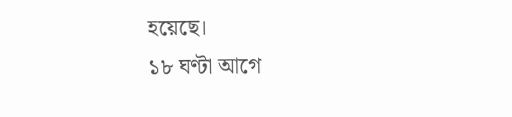হয়েছে।
১৮ ঘণ্টা আগে